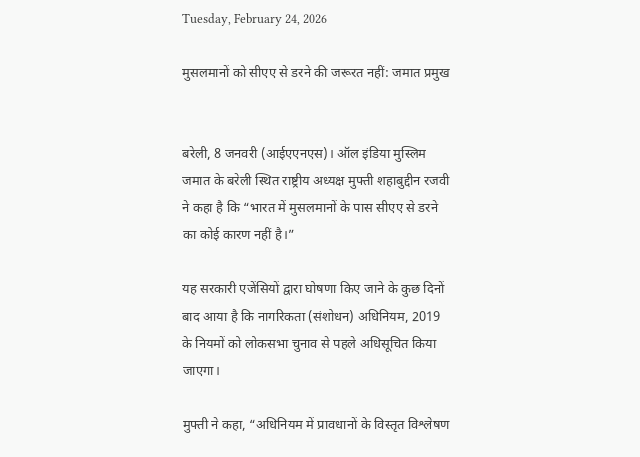Tuesday, February 24, 2026

मुसलमानों को सीएए से डरने की जरूरत नहीं: जमात प्रमुख


बरेली, 8 जनवरी (आईएएनएस)। ऑल इंडिया मुस्लिम जमात के बरेली स्थित राष्ट्रीय अध्यक्ष मुफ्ती शहाबुद्दीन रजवी ने कहा है कि “भारत में मुसलमानों के पास सीएए से डरने का कोई कारण नहीं है।”

यह सरकारी एजेंसियों द्वारा घोषणा किए जाने के कुछ दिनों बाद आया है कि नागरिकता (संशोधन) अधिनियम, 2019 के नियमों को लोकसभा चुनाव से पहले अधिसूचित किया जाएगा।

मुफ्ती ने कहा, “अधिनियम में प्रावधानों के विस्तृत विश्लेषण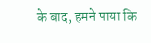के बाद, हमने पाया कि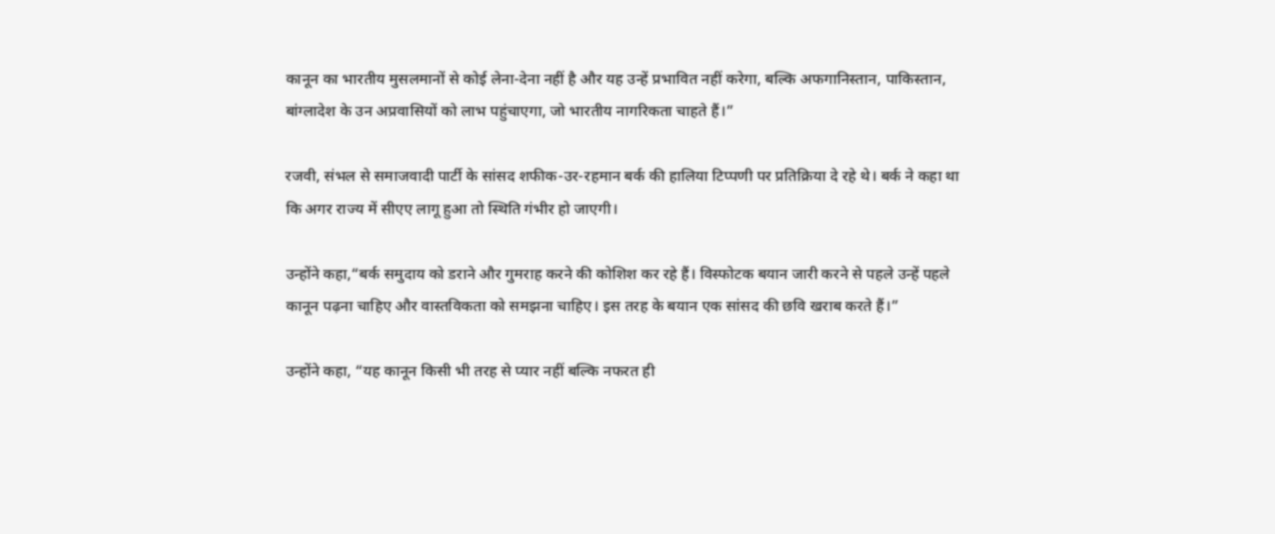कानून का भारतीय मुसलमानों से कोई लेना-देना नहीं है और यह उन्हें प्रभावित नहीं करेगा, बल्कि अफगानिस्तान, पाकिस्तान, बांग्लादेश के उन अप्रवासियों को लाभ पहुंचाएगा, जो भारतीय नागरिकता चाहते हैं।”

रजवी, संभल से समाजवादी पार्टी के सांसद शफीक-उर-रहमान बर्क की हालिया टिप्पणी पर प्रतिक्रिया दे रहे थे। बर्क ने कहा था कि अगर राज्य में सीएए लागू हुआ तो स्थिति गंभीर हो जाएगी।

उन्‍होंने कहा,“बर्क समुदाय को डराने और गुमराह करने की कोशिश कर रहे हैं। विस्फोटक बयान जारी करने से पहले उन्हें पहले कानून पढ़ना चाहिए और वास्तविकता को समझना चाहिए। इस तरह के बयान एक सांसद की छवि खराब करते हैं।”

उन्होंने कहा, “यह कानून किसी भी तरह से प्यार नहीं बल्कि नफरत ही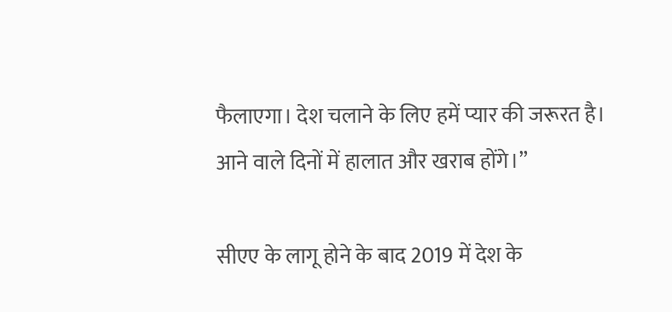फैलाएगा। देश चलाने के लिए हमें प्यार की जरूरत है। आने वाले दिनों में हालात और खराब होंगे।”

सीएए के लागू होने के बाद 2019 में देश के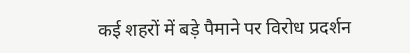कई शहरों में बड़े पैमाने पर विरोध प्रदर्शन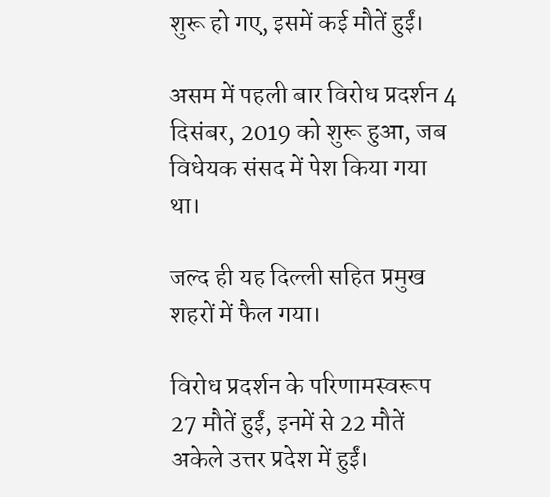शुरू हो गए, इसमें कई मौतें हुईं।

असम में पहली बार विरोध प्रदर्शन 4 दिसंबर, 2019 को शुरू हुआ, जब विधेयक संसद में पेश किया गया था।

जल्द ही यह दिल्ली सहित प्रमुख शहरों में फैल गया।

विरोध प्रदर्शन के परिणामस्वरूप 27 मौतें हुईं, इनमें से 22 मौतें अकेले उत्तर प्रदेश में हुईं।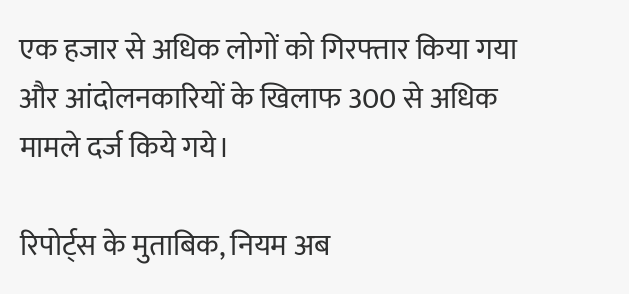एक हजार से अधिक लोगों को गिरफ्तार किया गया और आंदोलनकारियों के खिलाफ 300 से अधिक मामले दर्ज किये गये।

रिपोर्ट्स के मुताबिक, नियम अब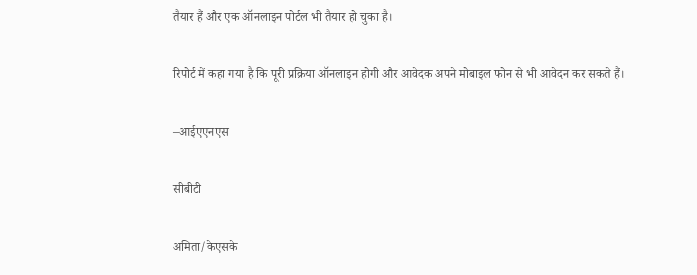तैयार हैं और एक ऑनलाइन पोर्टल भी तैयार हो चुका है।

रिपोर्ट में कहा गया है कि पूरी प्रक्रिया ऑनलाइन होगी और आवेदक अपने मोबाइल फोन से भी आवेदन कर सकते हैं।

–आईएएनएस

सीबीटी

अमिता/केएसके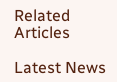Related Articles

Latest News